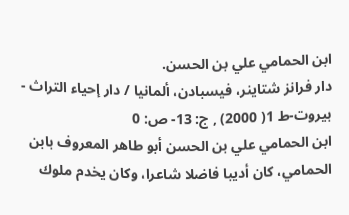ابن الحمامي علي بن الحسن.
دار فرانز شتاينر، فيسبادن، ألمانيا / دار إحياء التراث - بيروت-ط 1( 2000) , ج: 13- ص: 0
ابن الحمامي علي بن الحسن أبو طاهر المعروف بابن الحمامي، كان أديبا فاضلا شاعرا، وكان يخدم ملوك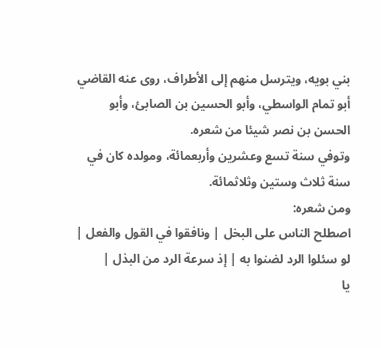بني بويه، ويترسل منهم إلى الأطراف، روى عنه القاضي أبو تمام الواسطي، وأبو الحسين بن الصابئ، وأبو الحسن بن نصر شيئا من شعره.
وتوفي سنة تسع وعشرين وأربعمائة، ومولده كان في سنة ثلاث وستين وثلاثمائة.
ومن شعره:
اصطلح الناس على البخل | ونافقوا في القول والفعل |
لو سئلوا الرد لضنوا به | إذ سرعة الرد من البذل |
يا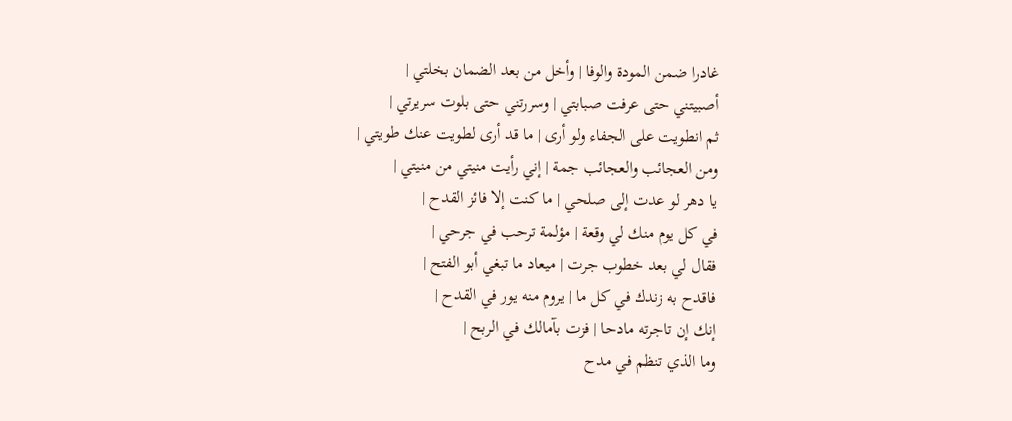غادرا ضمن المودة والوفا | وأخل من بعد الضمان بخلتي |
أصبيتني حتى عرفت صبابتي | وسررتني حتى بلوت سريرتي |
ثم انطويت على الجفاء ولو أرى | ما قد أرى لطويت عنك طويتي |
ومن العجائب والعجائب جمة | إني رأيت منيتي من منيتي |
يا دهر لو عدت إلى صلحي | ما كنت إلا فائز القدح |
في كل يوم منك لي وقعة | مؤلمة ترحب في جرحي |
فقال لي بعد خطوب جرت | ميعاد ما تبغي أبو الفتح |
فاقدح به زندك في كل ما | يروم منه يور في القدح |
إنك إن تاجرته مادحا | فزت بآمالك في الربح |
وما الذي تنظم في مدح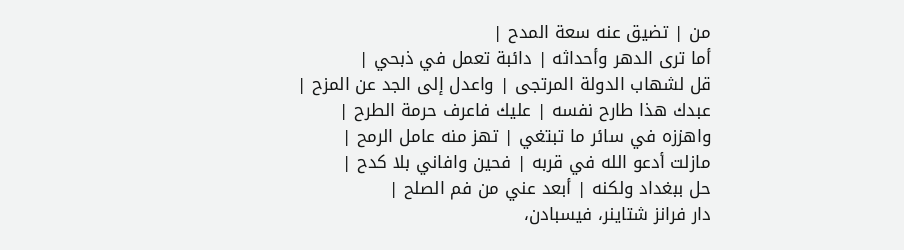من | تضيق عنه سعة المدح |
أما ترى الدهر وأحداثه | دائبة تعمل في ذبحي |
قل لشهاب الدولة المرتجى | واعدل إلى الجد عن المزح |
عبدك هذا طارح نفسه | عليك فاعرف حرمة الطرح |
واهززه في سائر ما تبتغي | تهز منه عامل الرمح |
مازلت أدعو الله في قربه | فحين وافاني بلا كدح |
حل ببغداد ولكنه | أبعد عني من فم الصلح |
دار فرانز شتاينر، فيسبادن،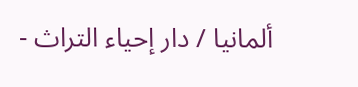ألمانيا / دار إحياء التراث -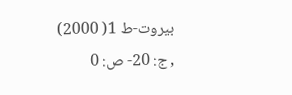بيروت-ط 1( 2000) , ج: 20- ص: 0